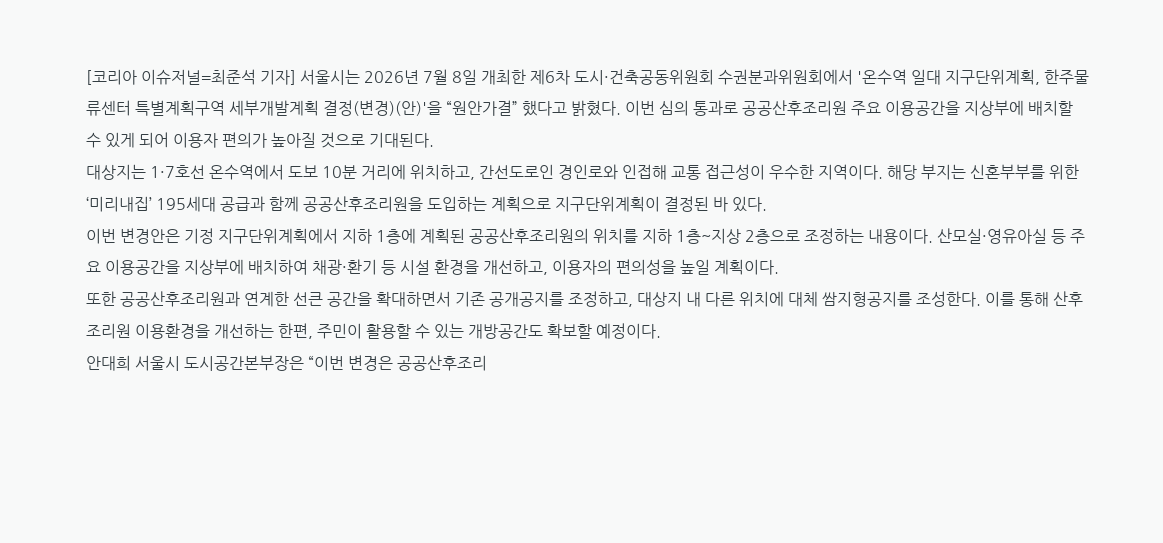[코리아 이슈저널=최준석 기자] 서울시는 2026년 7월 8일 개최한 제6차 도시·건축공동위원회 수권분과위원회에서 '온수역 일대 지구단위계획, 한주물류센터 특별계획구역 세부개발계획 결정(변경)(안)'을 “원안가결” 했다고 밝혔다. 이번 심의 통과로 공공산후조리원 주요 이용공간을 지상부에 배치할 수 있게 되어 이용자 편의가 높아질 것으로 기대된다.
대상지는 1·7호선 온수역에서 도보 10분 거리에 위치하고, 간선도로인 경인로와 인접해 교통 접근성이 우수한 지역이다. 해당 부지는 신혼부부를 위한 ‘미리내집’ 195세대 공급과 함께 공공산후조리원을 도입하는 계획으로 지구단위계획이 결정된 바 있다.
이번 변경안은 기정 지구단위계획에서 지하 1층에 계획된 공공산후조리원의 위치를 지하 1층~지상 2층으로 조정하는 내용이다. 산모실·영유아실 등 주요 이용공간을 지상부에 배치하여 채광·환기 등 시설 환경을 개선하고, 이용자의 편의성을 높일 계획이다.
또한 공공산후조리원과 연계한 선큰 공간을 확대하면서 기존 공개공지를 조정하고, 대상지 내 다른 위치에 대체 쌈지형공지를 조성한다. 이를 통해 산후조리원 이용환경을 개선하는 한편, 주민이 활용할 수 있는 개방공간도 확보할 예정이다.
안대희 서울시 도시공간본부장은 “이번 변경은 공공산후조리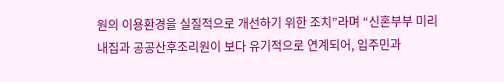원의 이용환경을 실질적으로 개선하기 위한 조치”라며 “신혼부부 미리내집과 공공산후조리원이 보다 유기적으로 연계되어, 입주민과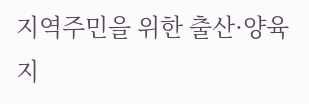지역주민을 위한 출산·양육 지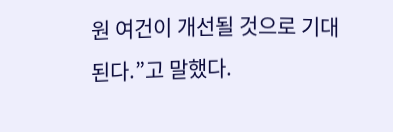원 여건이 개선될 것으로 기대된다.”고 말했다.